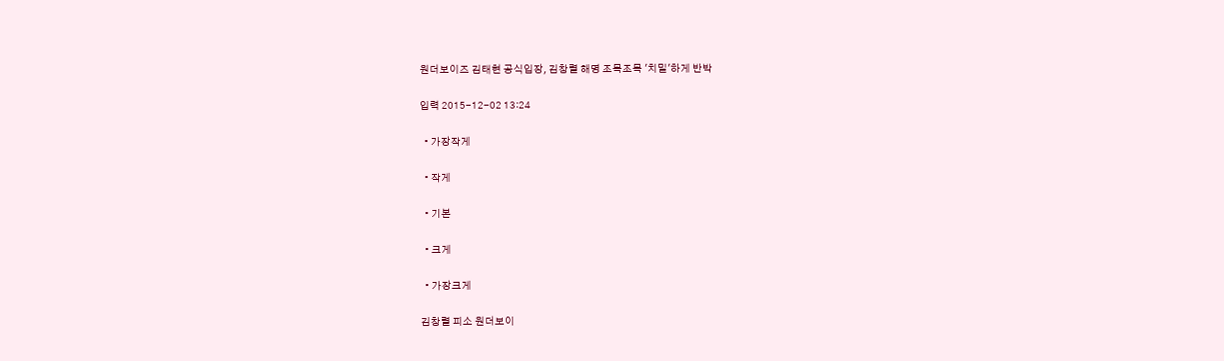원더보이즈 김태현 공식입장, 김창렬 해명 조목조목 '치밀'하게 반박

입력 2015-12-02 13:24

  • 가장작게

  • 작게

  • 기본

  • 크게

  • 가장크게

김창렬 피소 원더보이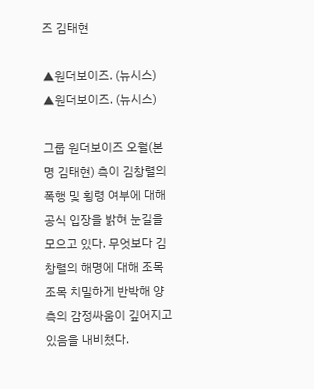즈 김태현

▲원더보이즈. (뉴시스)
▲원더보이즈. (뉴시스)

그룹 원더보이즈 오월(본명 김태현) 측이 김창렬의 폭행 및 횡령 여부에 대해 공식 입장을 밝혀 눈길을 모으고 있다. 무엇보다 김창렬의 해명에 대해 조목조목 치밀하게 반박해 양측의 감정싸움이 깊어지고 있음을 내비쳤다.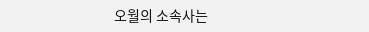오월의 소속사는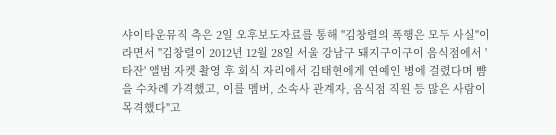샤이타운뮤직 측은 2일 오후보도자료를 통해 "김창렬의 폭행은 모두 사실"이라면서 "김창렬이 2012년 12월 28일 서울 강남구 돼지구이구이 음식점에서 '타잔' 앨범 자켓 촬영 후 회식 자리에서 김태현에게 연예인 병에 걸렸다며 뺨을 수차례 가격했고, 이를 멤버, 소속사 관계자, 음식점 직원 등 많은 사람이 목격했다"고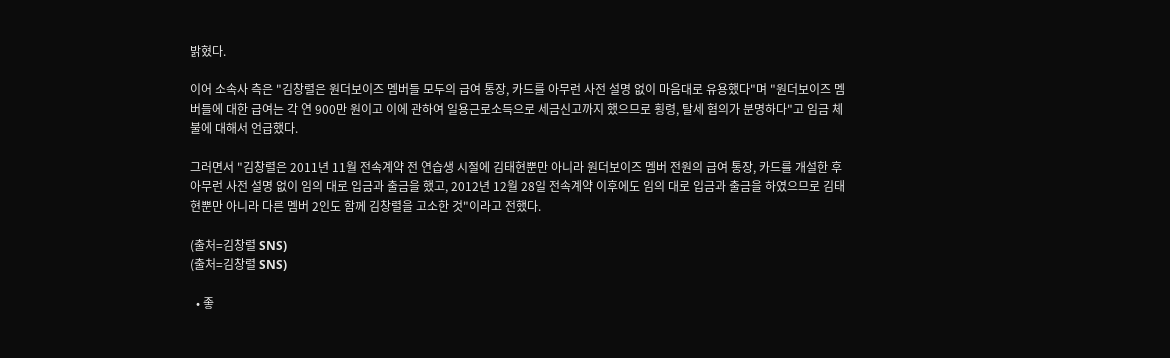밝혔다.

이어 소속사 측은 "김창렬은 원더보이즈 멤버들 모두의 급여 통장, 카드를 아무런 사전 설명 없이 마음대로 유용했다"며 "원더보이즈 멤버들에 대한 급여는 각 연 900만 원이고 이에 관하여 일용근로소득으로 세금신고까지 했으므로 횡령, 탈세 혐의가 분명하다"고 임금 체불에 대해서 언급했다.

그러면서 "김창렬은 2011년 11월 전속계약 전 연습생 시절에 김태현뿐만 아니라 원더보이즈 멤버 전원의 급여 통장, 카드를 개설한 후 아무런 사전 설명 없이 임의 대로 입금과 출금을 했고, 2012년 12월 28일 전속계약 이후에도 임의 대로 입금과 출금을 하였으므로 김태현뿐만 아니라 다른 멤버 2인도 함께 김창렬을 고소한 것"이라고 전했다.

(출처=김창렬 SNS)
(출처=김창렬 SNS)

  • 좋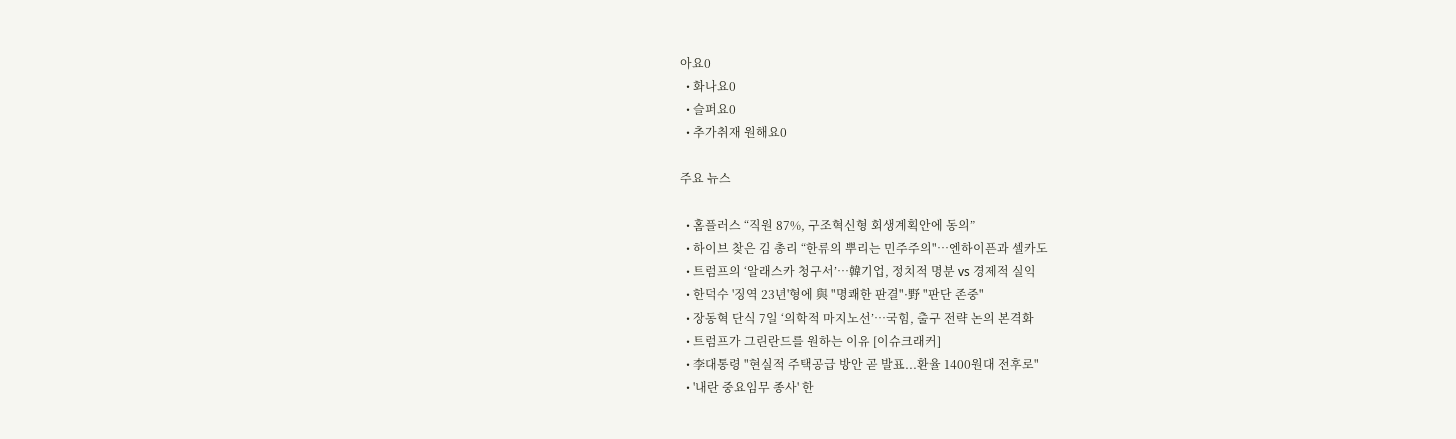아요0
  • 화나요0
  • 슬퍼요0
  • 추가취재 원해요0

주요 뉴스

  • 홈플러스 “직원 87%, 구조혁신형 회생계획안에 동의”
  • 하이브 찾은 김 총리 “한류의 뿌리는 민주주의"⋯엔하이픈과 셀카도
  • 트럼프의 ‘알래스카 청구서’…韓기업, 정치적 명분 vs 경제적 실익
  • 한덕수 '징역 23년'형에 與 "명쾌한 판결"·野 "판단 존중"
  • 장동혁 단식 7일 ‘의학적 마지노선’…국힘, 출구 전략 논의 본격화
  • 트럼프가 그린란드를 원하는 이유 [이슈크래커]
  • 李대통령 "현실적 주택공급 방안 곧 발표...환율 1400원대 전후로"
  • '내란 중요임무 종사' 한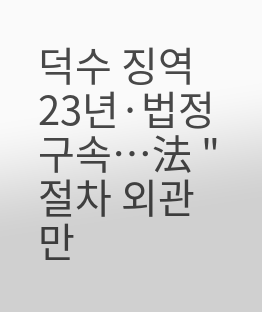덕수 징역 23년·법정구속…法 "절차 외관 만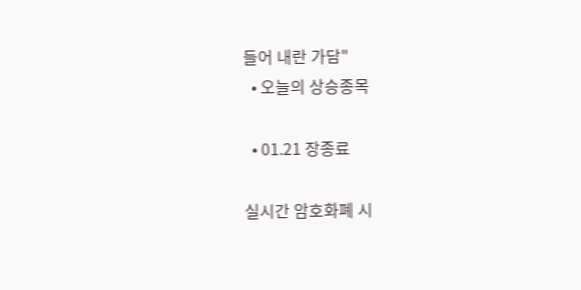들어 내란 가담"
  • 오늘의 상승종목

  • 01.21 장종료

실시간 암호화폐 시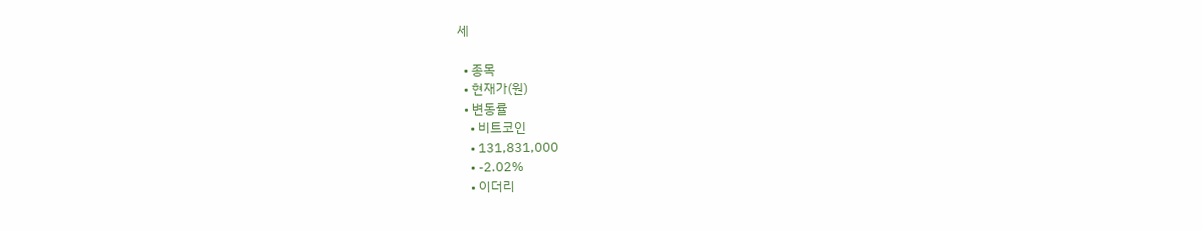세

  • 종목
  • 현재가(원)
  • 변동률
    • 비트코인
    • 131,831,000
    • -2.02%
    • 이더리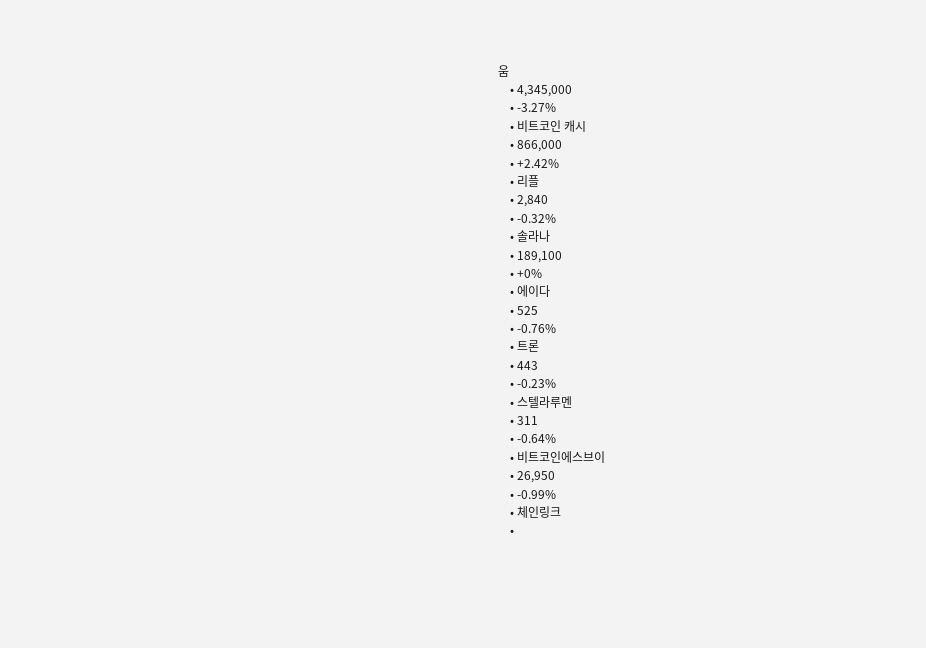움
    • 4,345,000
    • -3.27%
    • 비트코인 캐시
    • 866,000
    • +2.42%
    • 리플
    • 2,840
    • -0.32%
    • 솔라나
    • 189,100
    • +0%
    • 에이다
    • 525
    • -0.76%
    • 트론
    • 443
    • -0.23%
    • 스텔라루멘
    • 311
    • -0.64%
    • 비트코인에스브이
    • 26,950
    • -0.99%
    • 체인링크
    •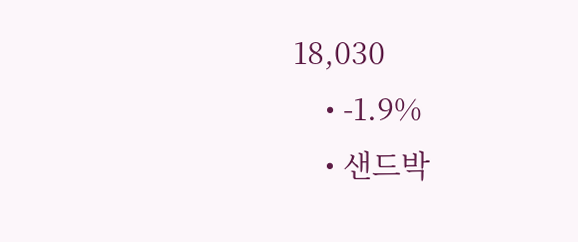18,030
    • -1.9%
    • 샌드박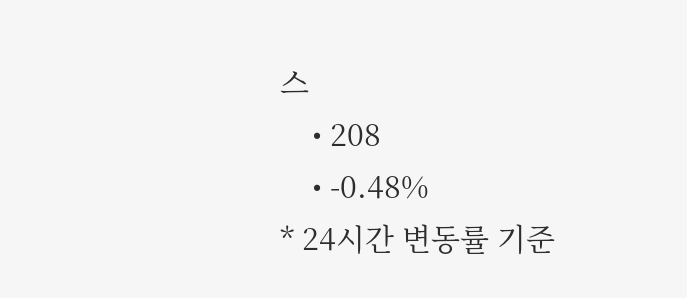스
    • 208
    • -0.48%
* 24시간 변동률 기준